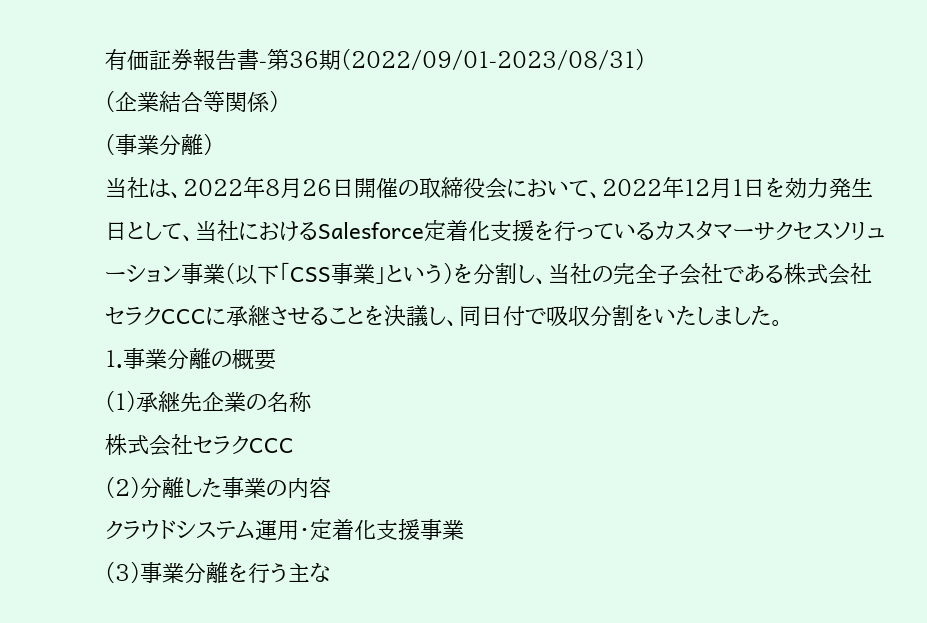有価証券報告書-第36期(2022/09/01-2023/08/31)
(企業結合等関係)
(事業分離)
当社は、2022年8月26日開催の取締役会において、2022年12月1日を効力発生日として、当社におけるSalesforce定着化支援を行っているカスタマーサクセスソリューション事業(以下「CSS事業」という)を分割し、当社の完全子会社である株式会社セラクCCCに承継させることを決議し、同日付で吸収分割をいたしました。
1.事業分離の概要
(1)承継先企業の名称
株式会社セラクCCC
(2)分離した事業の内容
クラウドシステム運用・定着化支援事業
(3)事業分離を行う主な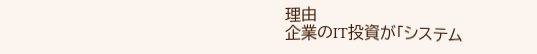理由
企業のIT投資が「システム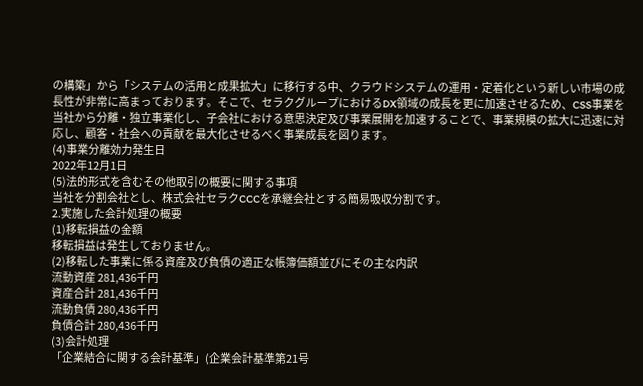の構築」から「システムの活用と成果拡大」に移行する中、クラウドシステムの運用・定着化という新しい市場の成長性が非常に高まっております。そこで、セラクグループにおけるDX領域の成長を更に加速させるため、CSS事業を当社から分離・独立事業化し、子会社における意思決定及び事業展開を加速することで、事業規模の拡大に迅速に対応し、顧客・社会への貢献を最大化させるべく事業成長を図ります。
(4)事業分離効力発生日
2022年12月1日
(5)法的形式を含むその他取引の概要に関する事項
当社を分割会社とし、株式会社セラクCCCを承継会社とする簡易吸収分割です。
2.実施した会計処理の概要
(1)移転損益の金額
移転損益は発生しておりません。
(2)移転した事業に係る資産及び負債の適正な帳簿価額並びにその主な内訳
流動資産 281,436千円
資産合計 281,436千円
流動負債 280,436千円
負債合計 280,436千円
(3)会計処理
「企業結合に関する会計基準」(企業会計基準第21号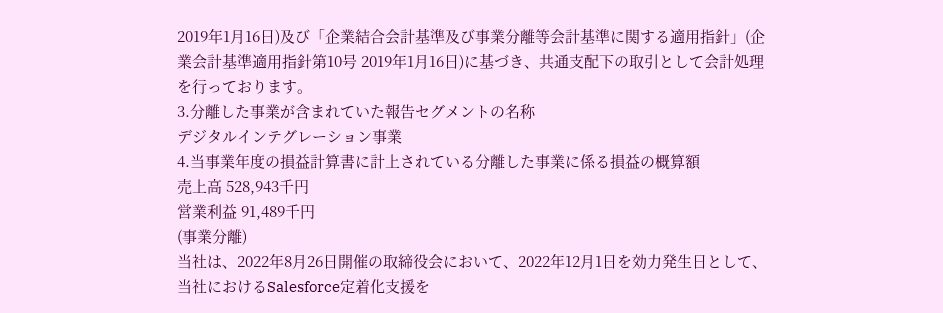2019年1月16日)及び「企業結合会計基準及び事業分離等会計基準に関する適用指針」(企業会計基準適用指針第10号 2019年1月16日)に基づき、共通支配下の取引として会計処理を行っております。
3.分離した事業が含まれていた報告セグメントの名称
デジタルインテグレーション事業
4.当事業年度の損益計算書に計上されている分離した事業に係る損益の概算額
売上高 528,943千円
営業利益 91,489千円
(事業分離)
当社は、2022年8月26日開催の取締役会において、2022年12月1日を効力発生日として、当社におけるSalesforce定着化支援を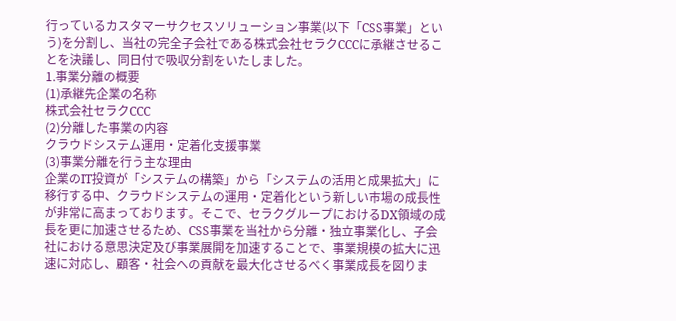行っているカスタマーサクセスソリューション事業(以下「CSS事業」という)を分割し、当社の完全子会社である株式会社セラクCCCに承継させることを決議し、同日付で吸収分割をいたしました。
1.事業分離の概要
(1)承継先企業の名称
株式会社セラクCCC
(2)分離した事業の内容
クラウドシステム運用・定着化支援事業
(3)事業分離を行う主な理由
企業のIT投資が「システムの構築」から「システムの活用と成果拡大」に移行する中、クラウドシステムの運用・定着化という新しい市場の成長性が非常に高まっております。そこで、セラクグループにおけるDX領域の成長を更に加速させるため、CSS事業を当社から分離・独立事業化し、子会社における意思決定及び事業展開を加速することで、事業規模の拡大に迅速に対応し、顧客・社会への貢献を最大化させるべく事業成長を図りま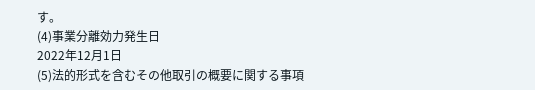す。
(4)事業分離効力発生日
2022年12月1日
(5)法的形式を含むその他取引の概要に関する事項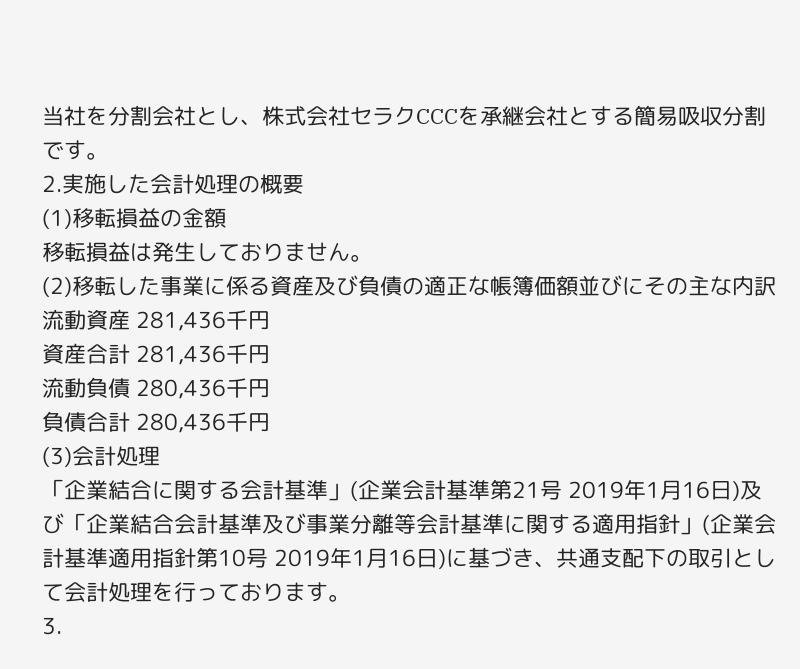当社を分割会社とし、株式会社セラクCCCを承継会社とする簡易吸収分割です。
2.実施した会計処理の概要
(1)移転損益の金額
移転損益は発生しておりません。
(2)移転した事業に係る資産及び負債の適正な帳簿価額並びにその主な内訳
流動資産 281,436千円
資産合計 281,436千円
流動負債 280,436千円
負債合計 280,436千円
(3)会計処理
「企業結合に関する会計基準」(企業会計基準第21号 2019年1月16日)及び「企業結合会計基準及び事業分離等会計基準に関する適用指針」(企業会計基準適用指針第10号 2019年1月16日)に基づき、共通支配下の取引として会計処理を行っております。
3.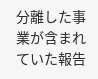分離した事業が含まれていた報告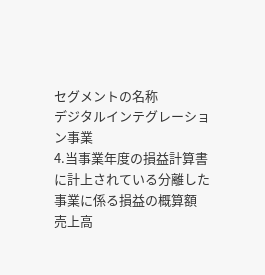セグメントの名称
デジタルインテグレーション事業
4.当事業年度の損益計算書に計上されている分離した事業に係る損益の概算額
売上高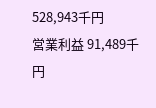528,943千円
営業利益 91,489千円